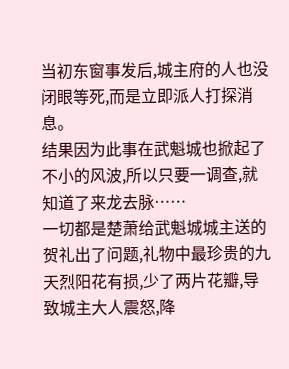当初东窗事发后,城主府的人也没闭眼等死,而是立即派人打探消息。
结果因为此事在武魁城也掀起了不小的风波,所以只要一调查,就知道了来龙去脉……
一切都是楚萧给武魁城城主送的贺礼出了问题,礼物中最珍贵的九天烈阳花有损,少了两片花瓣,导致城主大人震怒,降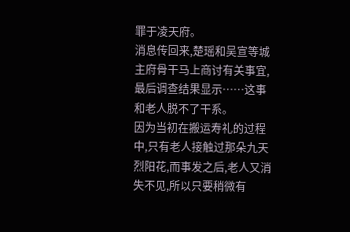罪于凌天府。
消息传回来,楚瑶和吴宣等城主府骨干马上商讨有关事宜,最后调查结果显示……这事和老人脱不了干系。
因为当初在搬运寿礼的过程中,只有老人接触过那朵九天烈阳花,而事发之后,老人又消失不见,所以只要稍微有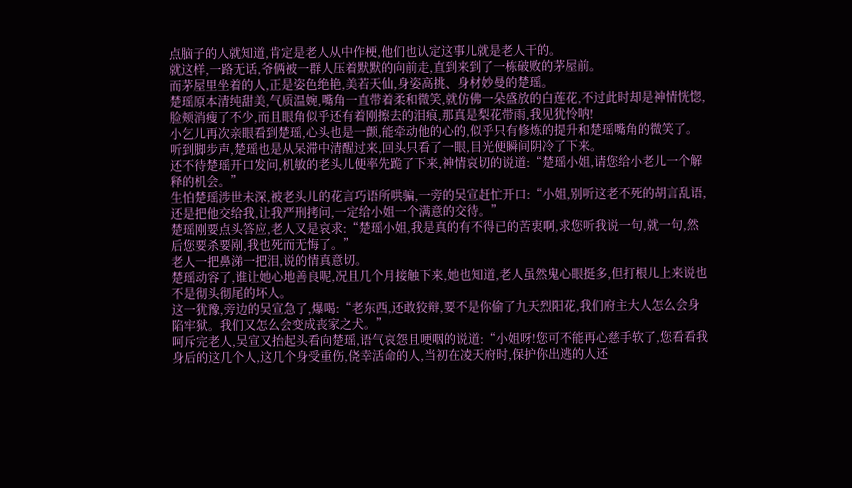点脑子的人就知道,肯定是老人从中作梗,他们也认定这事儿就是老人干的。
就这样,一路无话,爷俩被一群人压着默默的向前走,直到来到了一栋破败的茅屋前。
而茅屋里坐着的人,正是姿色绝艳,美若天仙,身姿高挑、身材妙曼的楚瑶。
楚瑶原本清纯甜美,气质温婉,嘴角一直带着柔和微笑,就仿佛一朵盛放的白莲花,不过此时却是神情恍惚,脸颊消瘦了不少,而且眼角似乎还有着刚擦去的泪痕,那真是梨花带雨,我见犹怜呐!
小乞儿再次亲眼看到楚瑶,心头也是一颤,能牵动他的心的,似乎只有修炼的提升和楚瑶嘴角的微笑了。
听到脚步声,楚瑶也是从呆滞中清醒过来,回头只看了一眼,目光便瞬间阴冷了下来。
还不待楚瑶开口发问,机敏的老头儿便率先跪了下来,神情哀切的说道:“楚瑶小姐,请您给小老儿一个解释的机会。”
生怕楚瑶涉世未深,被老头儿的花言巧语所哄骗,一旁的吴宣赶忙开口:“小姐,别听这老不死的胡言乱语,还是把他交给我,让我严刑拷问,一定给小姐一个满意的交待。”
楚瑶刚要点头答应,老人又是哀求:“楚瑶小姐,我是真的有不得已的苦衷啊,求您听我说一句,就一句,然后您要杀要剐,我也死而无悔了。”
老人一把鼻涕一把泪,说的情真意切。
楚瑶动容了,谁让她心地善良呢,况且几个月接触下来,她也知道,老人虽然鬼心眼挺多,但打根儿上来说也不是彻头彻尾的坏人。
这一犹豫,旁边的吴宣急了,爆喝:“老东西,还敢狡辩,要不是你偷了九天烈阳花,我们府主大人怎么会身陷牢狱。我们又怎么会变成丧家之犬。”
呵斥完老人,吴宣又抬起头看向楚瑶,语气哀怨且哽咽的说道:“小姐呀!您可不能再心慈手软了,您看看我身后的这几个人,这几个身受重伤,侥幸活命的人,当初在凌天府时,保护你出逃的人还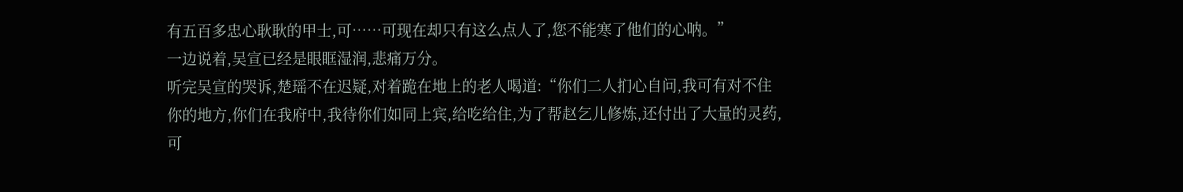有五百多忠心耿耿的甲士,可……可现在却只有这么点人了,您不能寒了他们的心呐。”
一边说着,吴宣已经是眼眶湿润,悲痛万分。
听完吴宣的哭诉,楚瑶不在迟疑,对着跪在地上的老人喝道:“你们二人扪心自问,我可有对不住你的地方,你们在我府中,我待你们如同上宾,给吃给住,为了帮赵乞儿修炼,还付出了大量的灵药,可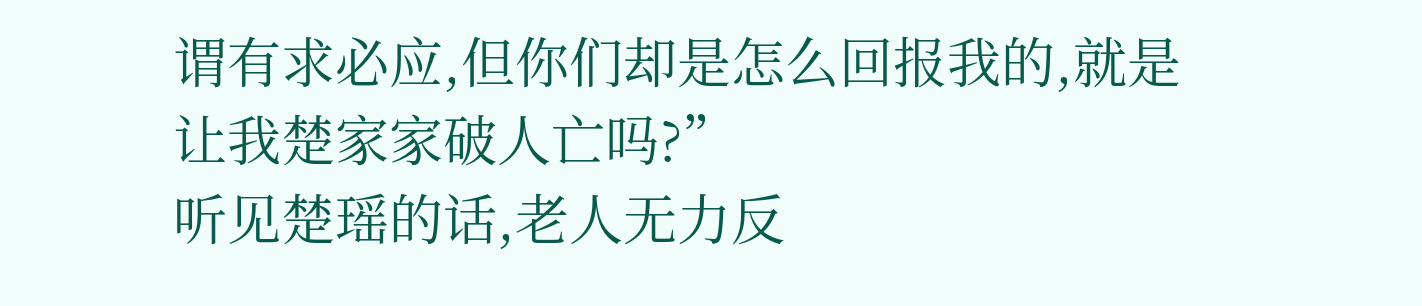谓有求必应,但你们却是怎么回报我的,就是让我楚家家破人亡吗?”
听见楚瑶的话,老人无力反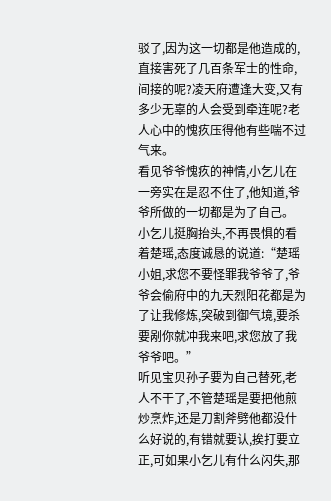驳了,因为这一切都是他造成的,直接害死了几百条军士的性命,间接的呢?凌天府遭逢大变,又有多少无辜的人会受到牵连呢?老人心中的愧疚压得他有些喘不过气来。
看见爷爷愧疚的神情,小乞儿在一旁实在是忍不住了,他知道,爷爷所做的一切都是为了自己。
小乞儿挺胸抬头,不再畏惧的看着楚瑶,态度诚恳的说道:“楚瑶小姐,求您不要怪罪我爷爷了,爷爷会偷府中的九天烈阳花都是为了让我修炼,突破到御气境,要杀要剐你就冲我来吧,求您放了我爷爷吧。”
听见宝贝孙子要为自己替死,老人不干了,不管楚瑶是要把他煎炒烹炸,还是刀割斧劈他都没什么好说的,有错就要认,挨打要立正,可如果小乞儿有什么闪失,那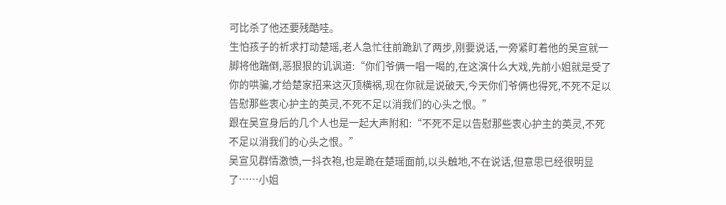可比杀了他还要残酷哇。
生怕孩子的祈求打动楚瑶,老人急忙往前跪趴了两步,刚要说话,一旁紧盯着他的吴宣就一脚将他踹倒,恶狠狠的讥讽道:“你们爷俩一唱一喝的,在这演什么大戏,先前小姐就是受了你的哄骗,才给楚家招来这灭顶横祸,现在你就是说破天,今天你们爷俩也得死,不死不足以告慰那些衷心护主的英灵,不死不足以消我们的心头之恨。”
跟在吴宣身后的几个人也是一起大声附和:“不死不足以告慰那些衷心护主的英灵,不死不足以消我们的心头之恨。”
吴宣见群情激愤,一抖衣袍,也是跪在楚瑶面前,以头触地,不在说话,但意思已经很明显了……小姐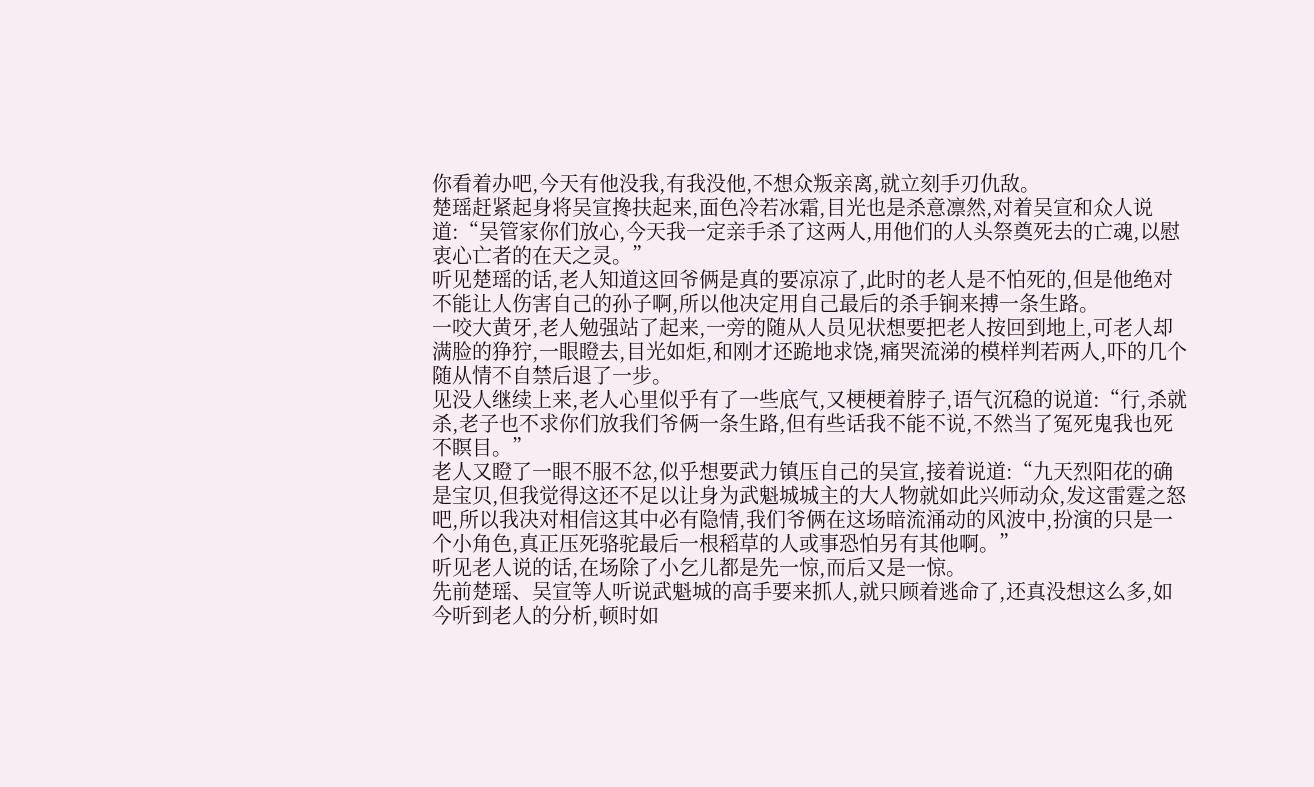你看着办吧,今天有他没我,有我没他,不想众叛亲离,就立刻手刃仇敌。
楚瑶赶紧起身将吴宣搀扶起来,面色冷若冰霜,目光也是杀意凛然,对着吴宣和众人说道:“吴管家你们放心,今天我一定亲手杀了这两人,用他们的人头祭奠死去的亡魂,以慰衷心亡者的在天之灵。”
听见楚瑶的话,老人知道这回爷俩是真的要凉凉了,此时的老人是不怕死的,但是他绝对不能让人伤害自己的孙子啊,所以他决定用自己最后的杀手锏来搏一条生路。
一咬大黄牙,老人勉强站了起来,一旁的随从人员见状想要把老人按回到地上,可老人却满脸的狰狞,一眼瞪去,目光如炬,和刚才还跪地求饶,痛哭流涕的模样判若两人,吓的几个随从情不自禁后退了一步。
见没人继续上来,老人心里似乎有了一些底气,又梗梗着脖子,语气沉稳的说道:“行,杀就杀,老子也不求你们放我们爷俩一条生路,但有些话我不能不说,不然当了冤死鬼我也死不瞑目。”
老人又瞪了一眼不服不忿,似乎想要武力镇压自己的吴宣,接着说道:“九天烈阳花的确是宝贝,但我觉得这还不足以让身为武魁城城主的大人物就如此兴师动众,发这雷霆之怒吧,所以我决对相信这其中必有隐情,我们爷俩在这场暗流涌动的风波中,扮演的只是一个小角色,真正压死骆驼最后一根稻草的人或事恐怕另有其他啊。”
听见老人说的话,在场除了小乞儿都是先一惊,而后又是一惊。
先前楚瑶、吴宣等人听说武魁城的高手要来抓人,就只顾着逃命了,还真没想这么多,如今听到老人的分析,顿时如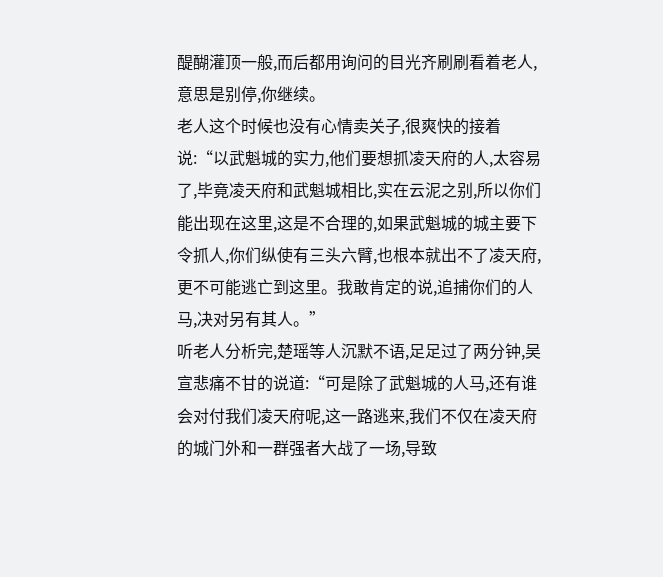醍醐灌顶一般,而后都用询问的目光齐刷刷看着老人,意思是别停,你继续。
老人这个时候也没有心情卖关子,很爽快的接着说:“以武魁城的实力,他们要想抓凌天府的人,太容易了,毕竟凌天府和武魁城相比,实在云泥之别,所以你们能出现在这里,这是不合理的,如果武魁城的城主要下令抓人,你们纵使有三头六臂,也根本就出不了凌天府,更不可能逃亡到这里。我敢肯定的说,追捕你们的人马,决对另有其人。”
听老人分析完,楚瑶等人沉默不语,足足过了两分钟,吴宣悲痛不甘的说道:“可是除了武魁城的人马,还有谁会对付我们凌天府呢,这一路逃来,我们不仅在凌天府的城门外和一群强者大战了一场,导致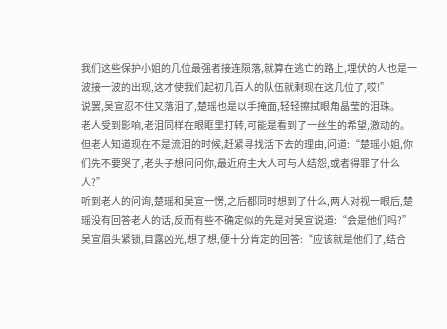我们这些保护小姐的几位最强者接连陨落,就算在逃亡的路上,埋伏的人也是一波接一波的出现,这才使我们起初几百人的队伍就剩现在这几位了,哎!”
说罢,吴宣忍不住又落泪了,楚瑶也是以手掩面,轻轻擦拭眼角晶莹的泪珠。
老人受到影响,老泪同样在眼眶里打转,可能是看到了一丝生的希望,激动的。
但老人知道现在不是流泪的时候,赶紧寻找活下去的理由,问道:“楚瑶小姐,你们先不要哭了,老头子想问问你,最近府主大人可与人结怨,或者得罪了什么人?”
听到老人的问询,楚瑶和吴宣一愣,之后都同时想到了什么,两人对视一眼后,楚瑶没有回答老人的话,反而有些不确定似的先是对吴宣说道:“会是他们吗?”
吴宣眉头紧锁,目露凶光,想了想,便十分肯定的回答:“应该就是他们了,结合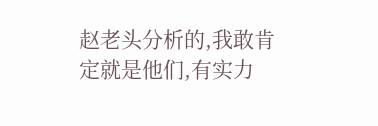赵老头分析的,我敢肯定就是他们,有实力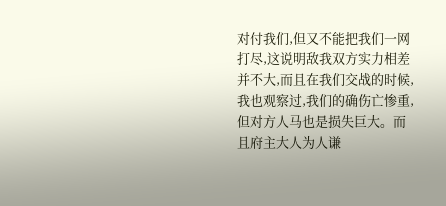对付我们,但又不能把我们一网打尽,这说明敌我双方实力相差并不大,而且在我们交战的时候,我也观察过,我们的确伤亡惨重,但对方人马也是损失巨大。而且府主大人为人谦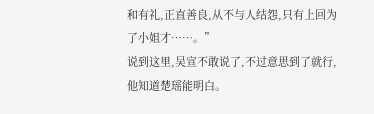和有礼,正直善良,从不与人结怨,只有上回为了小姐才……。”
说到这里,吴宣不敢说了,不过意思到了就行,他知道楚瑶能明白。